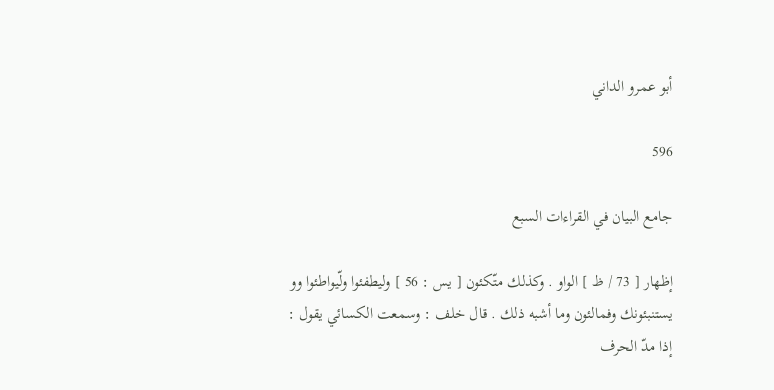أبو عمرو الداني

596

جامع البيان في القراءات السبع

إظهار [ 73 / ظ ] الواو . وكذلك متّكئون [ يس : 56 ] وليطفئوا ولّيواطئوا وو يستنبئونك وفمالئون وما أشبه ذلك . قال خلف : وسمعت الكسائي يقول : إذا مدّ الحرف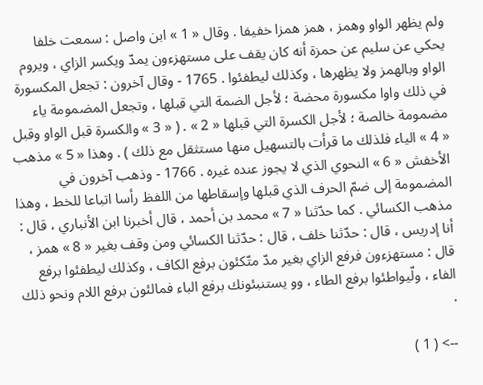ولم يظهر الواو وهمز ، همز همزا خفيفا . وقال « 1 » ابن واصل : سمعت خلفا يحكي عن سليم عن حمزة أنه كان يقف على مستهزءون يمدّ ويكسر الزاي ، ويروم الواو وبالهمز ولا يظهرها ، وكذلك ليطفئوا . 1765 - وقال آخرون : تجعل المكسورة في ذلك واوا مكسورة محضة ؛ لأجل الضمة التي قبلها ، وتجعل المضمومة ياء مضمومة خالصة ؛ لأجل الكسرة التي قبلها « 2 » . ( « 3 » والكسرة قبل الواو وقبل « 4 » الياء فلذلك ما قرأت بالتسهيل منها مستثقل مع ذلك ) . وهذا « 5 » مذهب الأخفش « 6 » النحوي الذي لا يجوز عنده غيره . 1766 - وذهب آخرون في المضمومة إلى ضمّ الحرف الذي قبلها وإسقاطها من اللفظ رأسا اتباعا للخط ، وهذا مذهب الكسائي . كما حدّثنا « 7 » محمد بن أحمد ، قال أخبرنا ابن الأنباري ، قال : أنا إدريس ، قال : حدّثنا خلف ، قال : حدّثنا الكسائي ومن وقف بغير « 8 » همز ، قال : مستهزءون فرفع الزاي بغير مدّ متّكئون برفع الكاف ، وكذلك ليطفئوا برفع الفاء ، ولّيواطئوا برفع الطاء ، وو يستنبئونك برفع الباء فمالئون برفع اللام ونحو ذلك .

--> ( 1 )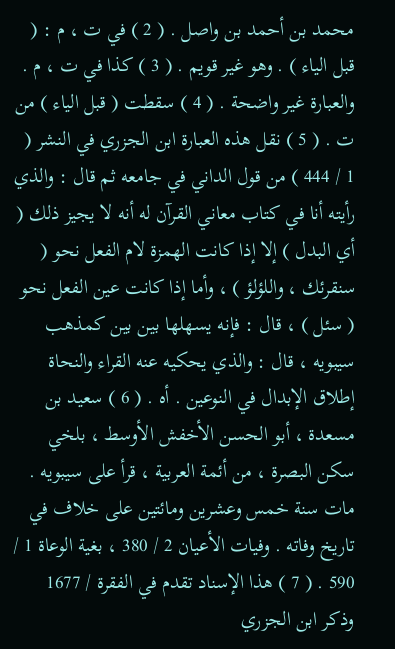محمد بن أحمد بن واصل . ( 2 ) في ت ، م : ( قبل الياء ) . وهو غير قويم . ( 3 ) كذا في ت ، م . والعبارة غير واضحة . ( 4 ) سقطت ( قبل الياء ) من ت . ( 5 ) نقل هذه العبارة ابن الجزري في النشر ( 1 / 444 ) من قول الداني في جامعه ثم قال : والذي رأيته أنا في كتاب معاني القرآن له أنه لا يجيز ذلك ( أي البدل ) إلا إذا كانت الهمزة لام الفعل نحو ( سنقرئك ، واللؤلؤ ) ، وأما إذا كانت عين الفعل نحو ( سئل ) ، قال : فإنه يسهلها بين بين كمذهب سيبويه ، قال : والذي يحكيه عنه القراء والنحاة إطلاق الإبدال في النوعين . أه . ( 6 ) سعيد بن مسعدة ، أبو الحسن الأخفش الأوسط ، بلخي سكن البصرة ، من أئمة العربية ، قرأ على سيبويه . مات سنة خمس وعشرين ومائتين على خلاف في تاريخ وفاته . وفيات الأعيان 2 / 380 ، بغية الوعاة 1 / 590 . ( 7 ) هذا الإسناد تقدم في الفقرة / 1677 وذكر ابن الجزري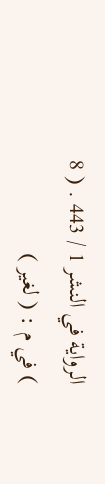الرواية في النشر 1 / 443 . ( 8 ) في م : ( لغير )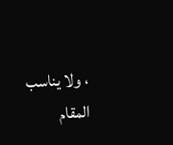، ولا يناسب المقام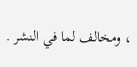، ومخالف لما في النشر .